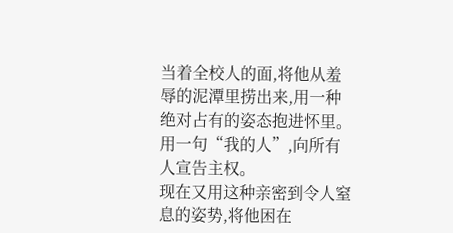当着全校人的面,将他从羞辱的泥潭里捞出来,用一种绝对占有的姿态抱进怀里。
用一句“我的人”,向所有人宣告主权。
现在又用这种亲密到令人窒息的姿势,将他困在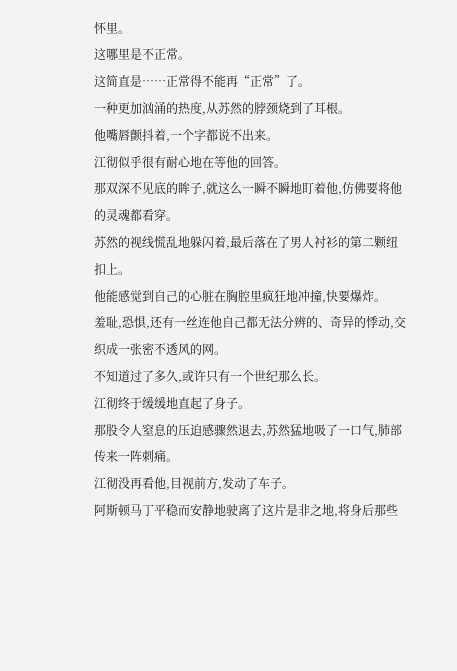怀里。
这哪里是不正常。
这简直是……正常得不能再“正常”了。
一种更加汹涌的热度,从苏然的脖颈烧到了耳根。
他嘴唇颤抖着,一个字都说不出来。
江彻似乎很有耐心地在等他的回答。
那双深不见底的眸子,就这么一瞬不瞬地盯着他,仿佛要将他的灵魂都看穿。
苏然的视线慌乱地躲闪着,最后落在了男人衬衫的第二颗纽扣上。
他能感觉到自己的心脏在胸腔里疯狂地冲撞,快要爆炸。
羞耻,恐惧,还有一丝连他自己都无法分辨的、奇异的悸动,交织成一张密不透风的网。
不知道过了多久,或许只有一个世纪那么长。
江彻终于缓缓地直起了身子。
那股令人窒息的压迫感骤然退去,苏然猛地吸了一口气,肺部传来一阵刺痛。
江彻没再看他,目视前方,发动了车子。
阿斯顿马丁平稳而安静地驶离了这片是非之地,将身后那些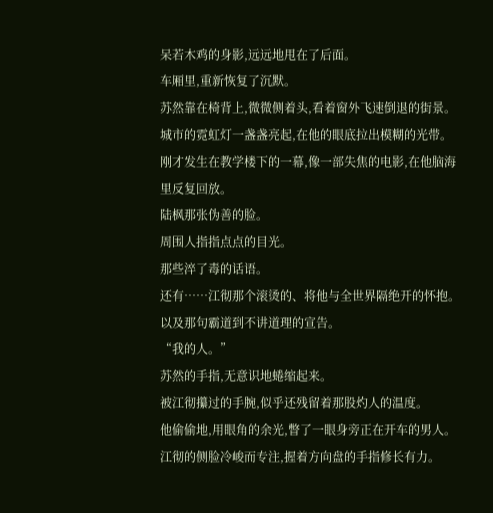呆若木鸡的身影,远远地甩在了后面。
车厢里,重新恢复了沉默。
苏然靠在椅背上,微微侧着头,看着窗外飞速倒退的街景。
城市的霓虹灯一盏盏亮起,在他的眼底拉出模糊的光带。
刚才发生在教学楼下的一幕,像一部失焦的电影,在他脑海里反复回放。
陆枫那张伪善的脸。
周围人指指点点的目光。
那些淬了毒的话语。
还有……江彻那个滚烫的、将他与全世界隔绝开的怀抱。
以及那句霸道到不讲道理的宣告。
“我的人。”
苏然的手指,无意识地蜷缩起来。
被江彻攥过的手腕,似乎还残留着那股灼人的温度。
他偷偷地,用眼角的余光,瞥了一眼身旁正在开车的男人。
江彻的侧脸冷峻而专注,握着方向盘的手指修长有力。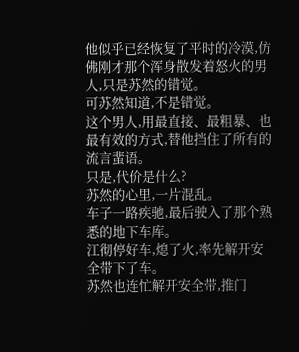他似乎已经恢复了平时的冷漠,仿佛刚才那个浑身散发着怒火的男人,只是苏然的错觉。
可苏然知道,不是错觉。
这个男人,用最直接、最粗暴、也最有效的方式,替他挡住了所有的流言蜚语。
只是,代价是什么?
苏然的心里,一片混乱。
车子一路疾驰,最后驶入了那个熟悉的地下车库。
江彻停好车,熄了火,率先解开安全带下了车。
苏然也连忙解开安全带,推门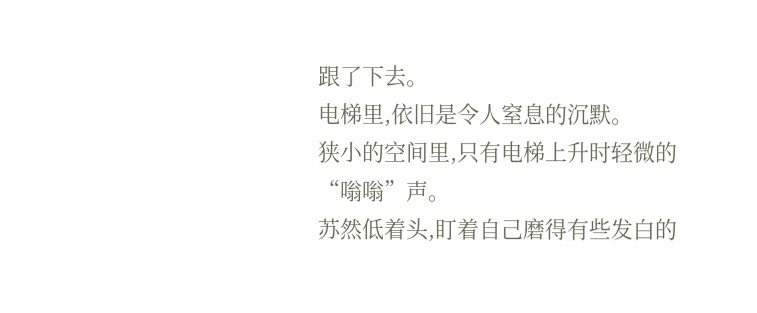跟了下去。
电梯里,依旧是令人窒息的沉默。
狭小的空间里,只有电梯上升时轻微的“嗡嗡”声。
苏然低着头,盯着自己磨得有些发白的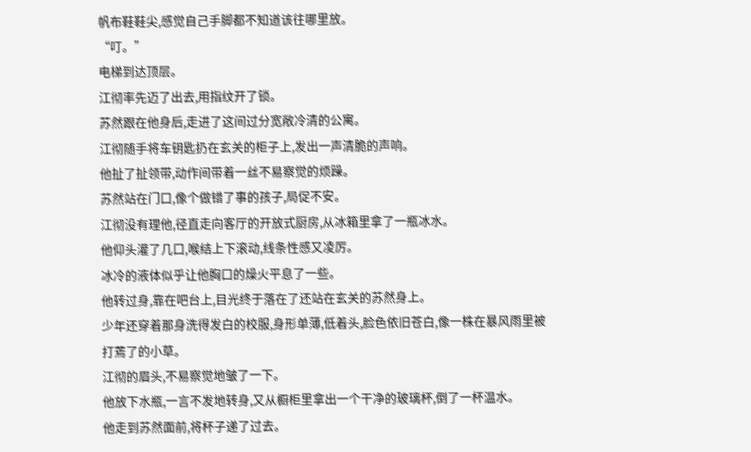帆布鞋鞋尖,感觉自己手脚都不知道该往哪里放。
“叮。”
电梯到达顶层。
江彻率先迈了出去,用指纹开了锁。
苏然跟在他身后,走进了这间过分宽敞冷清的公寓。
江彻随手将车钥匙扔在玄关的柜子上,发出一声清脆的声响。
他扯了扯领带,动作间带着一丝不易察觉的烦躁。
苏然站在门口,像个做错了事的孩子,局促不安。
江彻没有理他,径直走向客厅的开放式厨房,从冰箱里拿了一瓶冰水。
他仰头灌了几口,喉结上下滚动,线条性感又凌厉。
冰冷的液体似乎让他胸口的燥火平息了一些。
他转过身,靠在吧台上,目光终于落在了还站在玄关的苏然身上。
少年还穿着那身洗得发白的校服,身形单薄,低着头,脸色依旧苍白,像一株在暴风雨里被打蔫了的小草。
江彻的眉头,不易察觉地皱了一下。
他放下水瓶,一言不发地转身,又从橱柜里拿出一个干净的玻璃杯,倒了一杯温水。
他走到苏然面前,将杯子递了过去。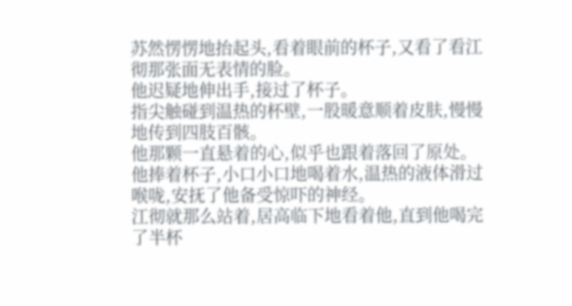苏然愣愣地抬起头,看着眼前的杯子,又看了看江彻那张面无表情的脸。
他迟疑地伸出手,接过了杯子。
指尖触碰到温热的杯壁,一股暖意顺着皮肤,慢慢地传到四肢百骸。
他那颗一直悬着的心,似乎也跟着落回了原处。
他捧着杯子,小口小口地喝着水,温热的液体滑过喉咙,安抚了他备受惊吓的神经。
江彻就那么站着,居高临下地看着他,直到他喝完了半杯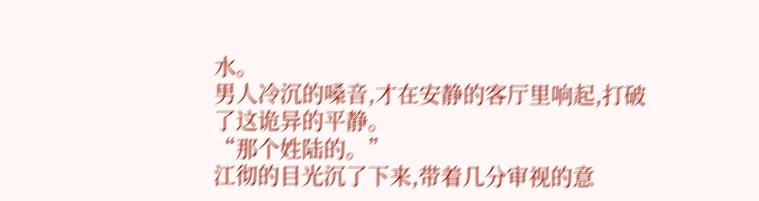水。
男人冷沉的嗓音,才在安静的客厅里响起,打破了这诡异的平静。
“那个姓陆的。”
江彻的目光沉了下来,带着几分审视的意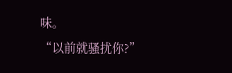味。
“以前就骚扰你?”